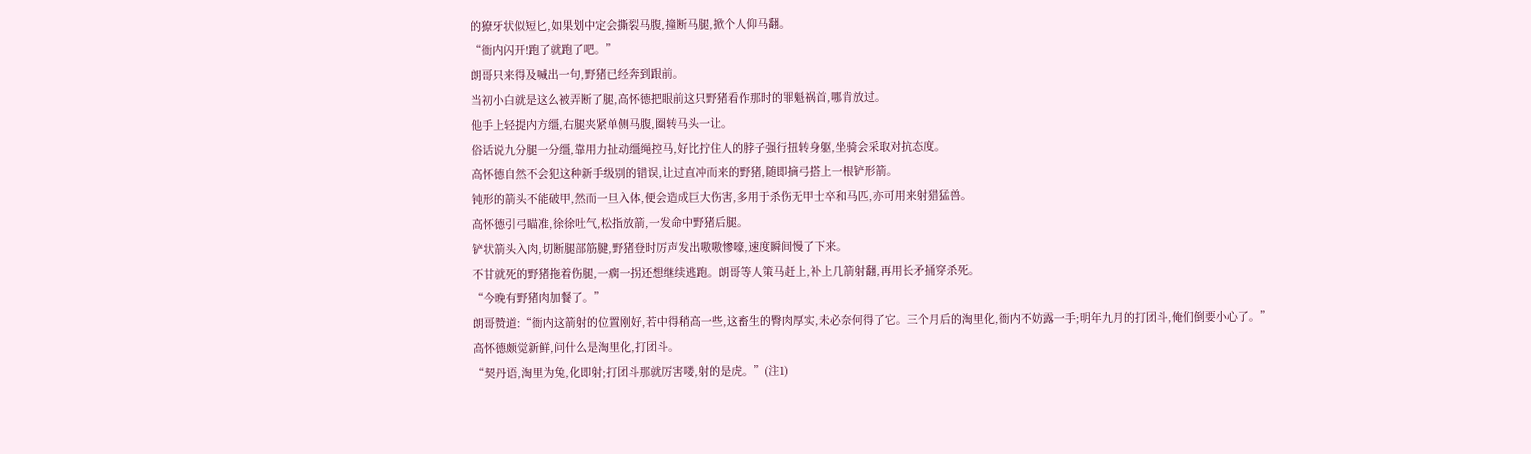的獠牙状似短匕,如果划中定会撕裂马腹,撞断马腿,掀个人仰马翻。
“衙内闪开!跑了就跑了吧。”
朗哥只来得及喊出一句,野猪已经奔到跟前。
当初小白就是这么被弄断了腿,高怀德把眼前这只野猪看作那时的罪魁祸首,哪肯放过。
他手上轻提内方缰,右腿夹紧单侧马腹,圈转马头一让。
俗话说九分腿一分缰,靠用力扯动缰绳控马,好比拧住人的脖子强行扭转身躯,坐骑会采取对抗态度。
高怀德自然不会犯这种新手级别的错误,让过直冲而来的野猪,随即摘弓搭上一根铲形箭。
钝形的箭头不能破甲,然而一旦入体,便会造成巨大伤害,多用于杀伤无甲士卒和马匹,亦可用来射猎猛兽。
高怀德引弓瞄准,徐徐吐气,松指放箭,一发命中野猪后腿。
铲状箭头入肉,切断腿部筋腱,野猪登时厉声发出嗷嗷惨嚎,速度瞬间慢了下来。
不甘就死的野猪拖着伤腿,一瘸一拐还想继续逃跑。朗哥等人策马赶上,补上几箭射翻,再用长矛捅穿杀死。
“今晚有野猪肉加餐了。”
朗哥赞道:“衙内这箭射的位置刚好,若中得稍高一些,这畜生的臀肉厚实,未必奈何得了它。三个月后的淘里化,衙内不妨露一手;明年九月的打团斗,俺们倒要小心了。”
高怀德颇觉新鲜,问什么是淘里化,打团斗。
“契丹语,淘里为兔,化即射;打团斗那就厉害喽,射的是虎。”(注1)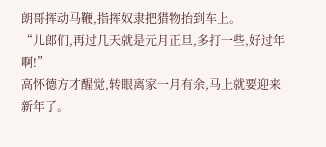朗哥挥动马鞭,指挥奴隶把猎物抬到车上。
“儿郎们,再过几天就是元月正旦,多打一些,好过年啊!”
高怀德方才醒觉,转眼离家一月有余,马上就要迎来新年了。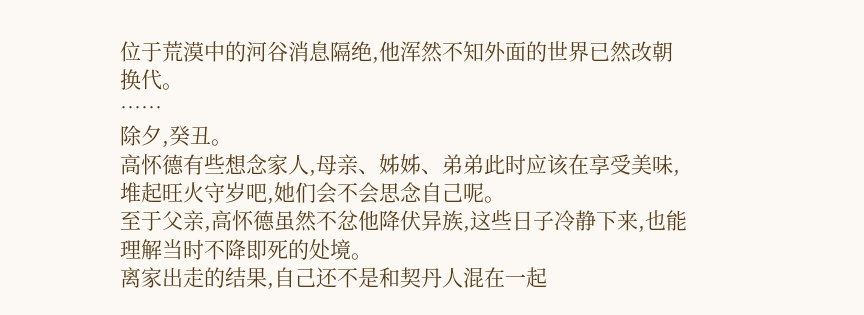位于荒漠中的河谷消息隔绝,他浑然不知外面的世界已然改朝换代。
……
除夕,癸丑。
高怀德有些想念家人,母亲、姊姊、弟弟此时应该在享受美味,堆起旺火守岁吧,她们会不会思念自己呢。
至于父亲,高怀德虽然不忿他降伏异族,这些日子冷静下来,也能理解当时不降即死的处境。
离家出走的结果,自己还不是和契丹人混在一起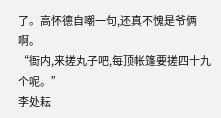了。高怀德自嘲一句,还真不愧是爷俩啊。
“衙内,来搓丸子吧,每顶帐篷要搓四十九个呢。”
李处耘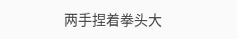两手捏着拳头大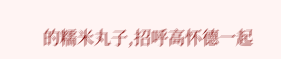的糯米丸子,招呼高怀德一起